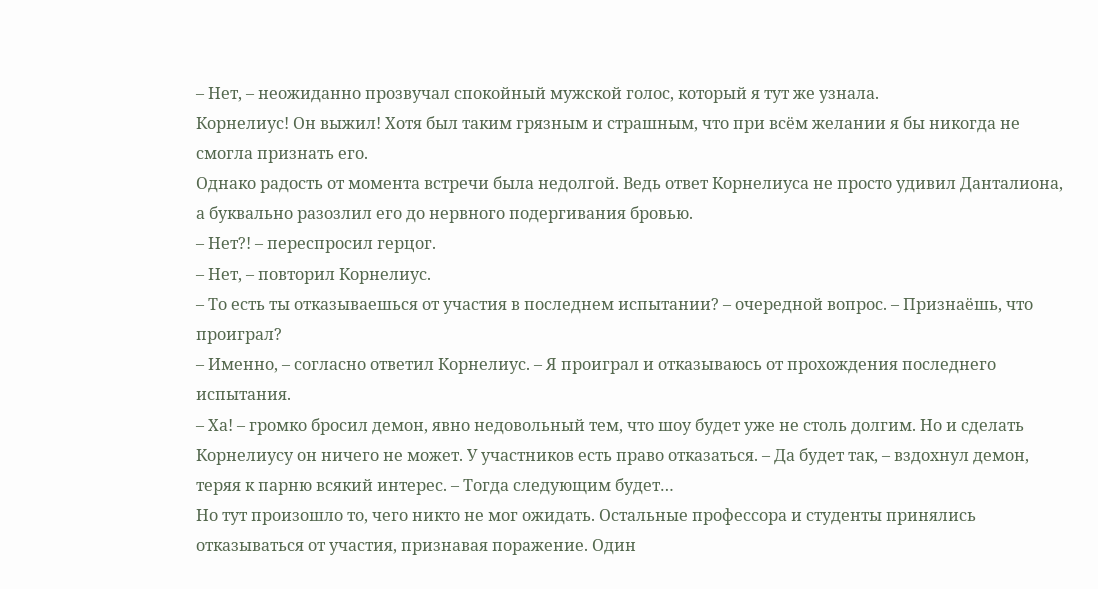– Нет, – неожиданно прозвучал спокойный мужской голос, который я тут же узнала.
Корнелиус! Он выжил! Хотя был таким грязным и страшным, что при всём желании я бы никогда не смогла признать его.
Однако радость от момента встречи была недолгой. Ведь ответ Корнелиуса не просто удивил Данталиона, а буквально разозлил его до нервного подергивания бровью.
– Нет?! – переспросил герцог.
– Нет, – повторил Корнелиус.
– То есть ты отказываешься от участия в последнем испытании? – очередной вопрос. – Признаёшь, что проиграл?
– Именно, – согласно ответил Корнелиус. – Я проиграл и отказываюсь от прохождения последнего испытания.
– Ха! – громко бросил демон, явно недовольный тем, что шоу будет уже не столь долгим. Но и сделать Корнелиусу он ничего не может. У участников есть право отказаться. – Да будет так, – вздохнул демон, теряя к парню всякий интерес. – Тогда следующим будет…
Но тут произошло то, чего никто не мог ожидать. Остальные профессора и студенты принялись отказываться от участия, признавая поражение. Один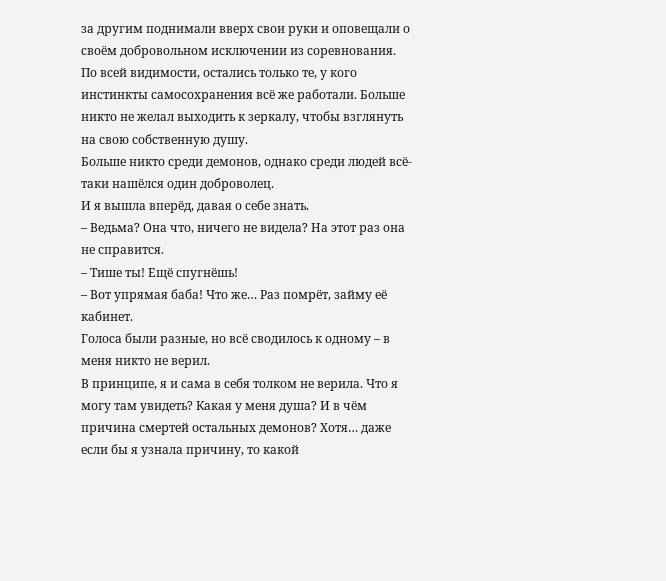за другим поднимали вверх свои руки и оповещали о своём добровольном исключении из соревнования.
По всей видимости, остались только те, у кого инстинкты самосохранения всё же работали. Больше никто не желал выходить к зеркалу, чтобы взглянуть на свою собственную душу.
Больше никто среди демонов, однако среди людей всё-таки нашёлся один доброволец.
И я вышла вперёд, давая о себе знать.
– Ведьма? Она что, ничего не видела? На этот раз она не справится.
– Тише ты! Ещё спугнёшь!
– Вот упрямая баба! Что же… Раз помрёт, займу её кабинет.
Голоса были разные, но всё сводилось к одному – в меня никто не верил.
В принципе, я и сама в себя толком не верила. Что я могу там увидеть? Какая у меня душа? И в чём причина смертей остальных демонов? Хотя… даже если бы я узнала причину, то какой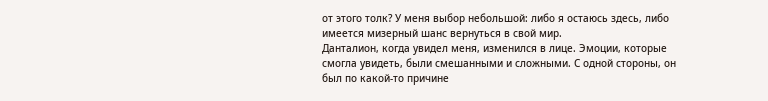от этого толк? У меня выбор небольшой: либо я остаюсь здесь, либо имеется мизерный шанс вернуться в свой мир.
Данталион, когда увидел меня, изменился в лице. Эмоции, которые смогла увидеть, были смешанными и сложными. С одной стороны, он был по какой-то причине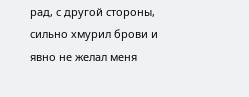рад, с другой стороны, сильно хмурил брови и явно не желал меня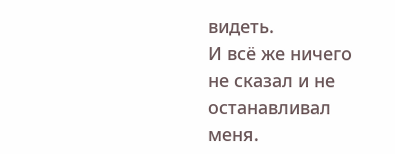видеть.
И всё же ничего не сказал и не останавливал меня.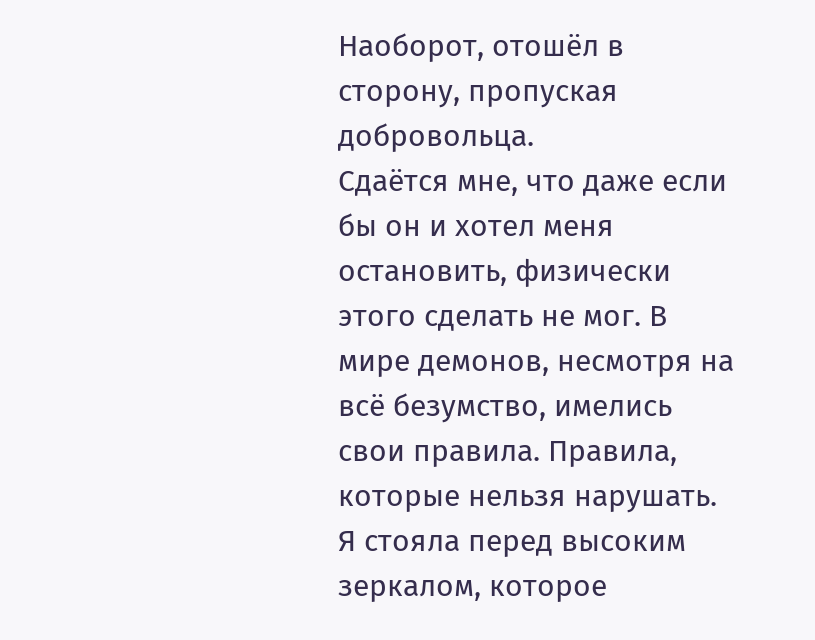Наоборот, отошёл в сторону, пропуская добровольца.
Сдаётся мне, что даже если бы он и хотел меня остановить, физически этого сделать не мог. В мире демонов, несмотря на всё безумство, имелись свои правила. Правила, которые нельзя нарушать.
Я стояла перед высоким зеркалом, которое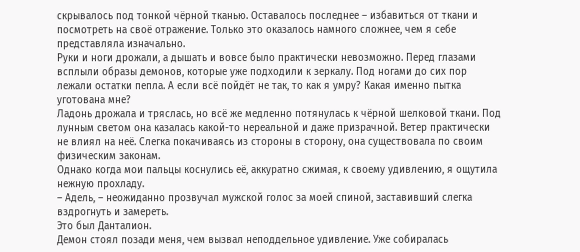скрывалось под тонкой чёрной тканью. Оставалось последнее – избавиться от ткани и посмотреть на своё отражение. Только это оказалось намного сложнее, чем я себе представляла изначально.
Руки и ноги дрожали, а дышать и вовсе было практически невозможно. Перед глазами всплыли образы демонов, которые уже подходили к зеркалу. Под ногами до сих пор лежали остатки пепла. А если всё пойдёт не так, то как я умру? Какая именно пытка уготована мне?
Ладонь дрожала и тряслась, но всё же медленно потянулась к чёрной шелковой ткани. Под лунным светом она казалась какой-то нереальной и даже призрачной. Ветер практически не влиял на неё. Слегка покачиваясь из стороны в сторону, она существовала по своим физическим законам.
Однако когда мои пальцы коснулись её, аккуратно сжимая, к своему удивлению, я ощутила нежную прохладу.
– Адель, – неожиданно прозвучал мужской голос за моей спиной, заставивший слегка вздрогнуть и замереть.
Это был Данталион.
Демон стоял позади меня, чем вызвал неподдельное удивление. Уже собиралась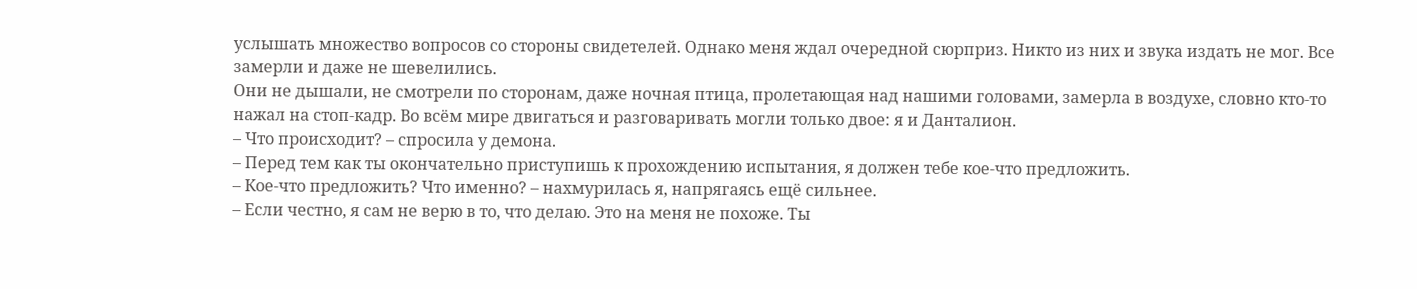услышать множество вопросов со стороны свидетелей. Однако меня ждал очередной сюрприз. Никто из них и звука издать не мог. Все замерли и даже не шевелились.
Они не дышали, не смотрели по сторонам, даже ночная птица, пролетающая над нашими головами, замерла в воздухе, словно кто-то нажал на стоп-кадр. Во всём мире двигаться и разговаривать могли только двое: я и Данталион.
– Что происходит? – спросила у демона.
– Перед тем как ты окончательно приступишь к прохождению испытания, я должен тебе кое-что предложить.
– Кое-что предложить? Что именно? – нахмурилась я, напрягаясь ещё сильнее.
– Если честно, я сам не верю в то, что делаю. Это на меня не похоже. Ты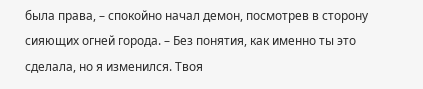была права, – спокойно начал демон, посмотрев в сторону сияющих огней города. – Без понятия, как именно ты это сделала, но я изменился. Твоя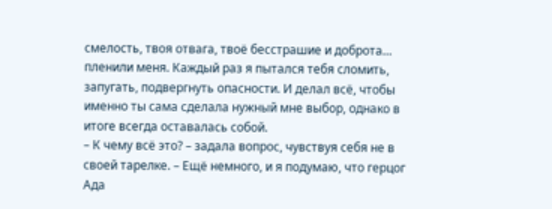смелость, твоя отвага, твоё бесстрашие и доброта… пленили меня. Каждый раз я пытался тебя сломить, запугать, подвергнуть опасности. И делал всё, чтобы именно ты сама сделала нужный мне выбор, однако в итоге всегда оставалась собой.
– К чему всё это? – задала вопрос, чувствуя себя не в своей тарелке. – Ещё немного, и я подумаю, что герцог Ада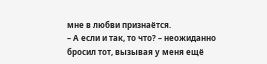мне в любви признаётся.
– А если и так, то что? – неожиданно бросил тот, вызывая у меня ещё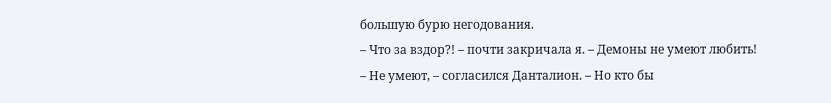большую бурю негодования.
– Что за вздор?! – почти закричала я. – Демоны не умеют любить!
– Не умеют, – согласился Данталион. – Но кто бы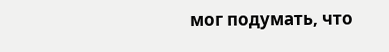мог подумать, что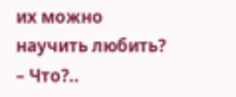их можно научить любить?
– Что?..